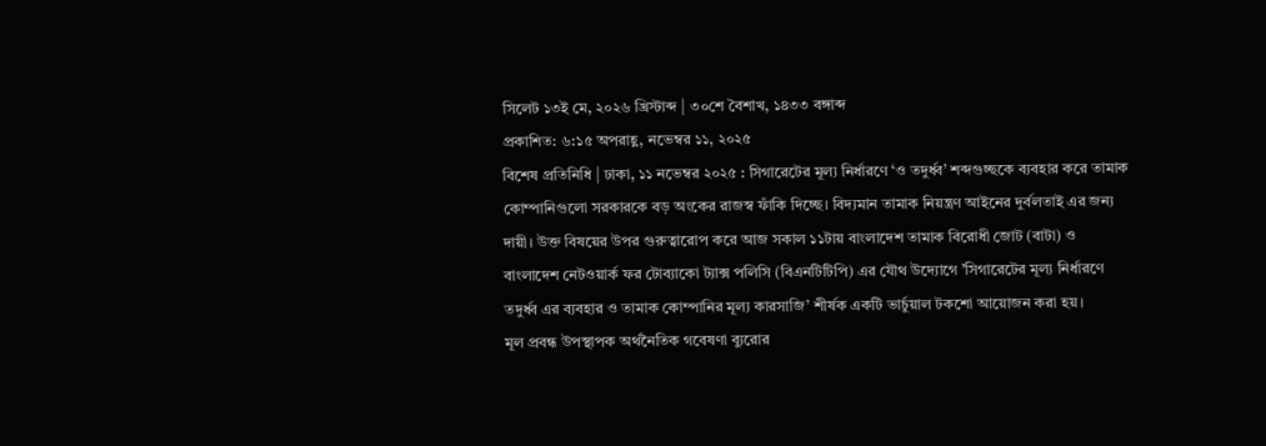সিলেট ১৩ই মে, ২০২৬ খ্রিস্টাব্দ | ৩০শে বৈশাখ, ১৪৩৩ বঙ্গাব্দ
প্রকাশিত: ৬:১৫ অপরাহ্ণ, নভেম্বর ১১, ২০২৫
বিশেষ প্রতিনিধি | ঢাকা, ১১ নভেম্বর ২০২৫ : সিগারেটের মূল্য নির্ধারণে ‘ও তদুর্ধ্ব’ শব্দগুচ্ছকে ব্যবহার করে তামাক কোম্পানিগুলো সরকারকে বড় অংকের রাজস্ব ফাঁকি দিচ্ছে। বিদ্যমান তামাক নিয়ন্ত্রণ আইনের দুর্বলতাই এর জন্য দায়ী। উক্ত বিষয়ের উপর গুরুত্বারোপ করে আজ সকাল ১১টায় বাংলাদেশ তামাক বিরোধী জোট (বাটা) ও বাংলাদেশ নেটওয়ার্ক ফর টোব্যাকো ট্যাক্স পলিসি (বিএনটিটিপি) এর যৌথ উদ্যোগে ’সিগারেটের মূল্য নির্ধারণে তদুর্ধ্ব এর ব্যবহার ও তামাক কোম্পানির মূল্য কারসাজি’ শীর্ষক একটি ভার্চুয়াল টকশো আয়োজন করা হয়।
মূল প্রবন্ধ উপস্থাপক অর্থনৈতিক গবেষণা ব্যুরোর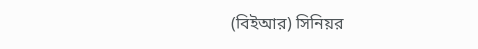(বিইআর) সিনিয়র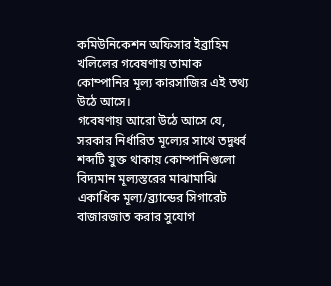কমিউনিকেশন অফিসার ইব্রাহিম খলিলের গবেষণায় তামাক কোম্পানির মূল্য কারসাজির এই তথ্য উঠে আসে।
গবেষণায় আরো উঠে আসে যে, সরকার নির্ধারিত মূল্যের সাথে তদুর্ধ্ব শব্দটি যুক্ত থাকায় কোম্পানিগুলো বিদ্যমান মূল্যস্তরের মাঝামাঝি একাধিক মূল্য/ব্র্যান্ডের সিগারেট বাজারজাত করার সুযোগ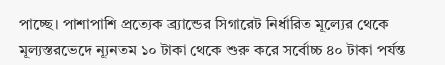পাচ্ছে। পাশাপাশি প্রত্যেক ব্র্যান্ডের সিগারেট নির্ধারিত মূল্যের থেকে মূল্যস্তরভেদে ন্যূনতম ১০ টাকা থেকে শুরু করে সর্বোচ্চ ৪০ টাকা পর্যন্ত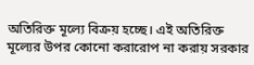অতিরিক্ত মূল্যে বিক্রয় হচ্ছে। এই অতিরিক্ত মূল্যের উপর কোনো করারোপ না করায় সরকার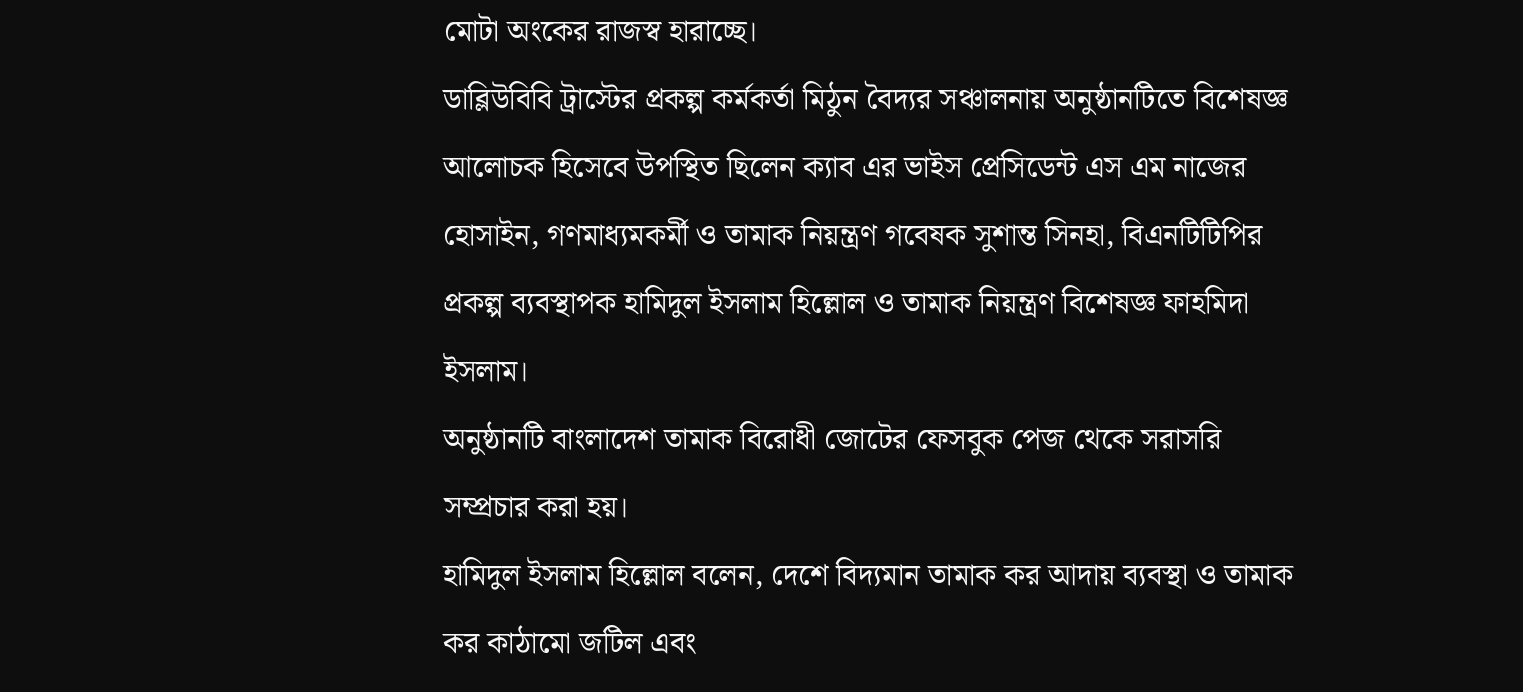মোটা অংকের রাজস্ব হারাচ্ছে।
ডাব্লিউবিবি ট্রাস্টের প্রকল্প কর্মকর্তা মিঠুন বৈদ্যর সঞ্চালনায় অনুষ্ঠানটিতে বিশেষজ্ঞ আলোচক হিসেবে উপস্থিত ছিলেন ক্যাব এর ভাইস প্রেসিডেন্ট এস এম নাজের হোসাইন, গণমাধ্যমকর্মী ও তামাক নিয়ন্ত্রণ গবেষক সুশান্ত সিনহা, বিএনটিটিপির প্রকল্প ব্যবস্থাপক হামিদুল ইসলাম হিল্লোল ও তামাক নিয়ন্ত্রণ বিশেষজ্ঞ ফাহমিদা ইসলাম।
অনুষ্ঠানটি বাংলাদেশ তামাক বিরোধী জোটের ফেসবুক পেজ থেকে সরাসরি সম্প্রচার করা হয়।
হামিদুল ইসলাম হিল্লোল বলেন, দেশে বিদ্যমান তামাক কর আদায় ব্যবস্থা ও তামাক কর কাঠামো জটিল এবং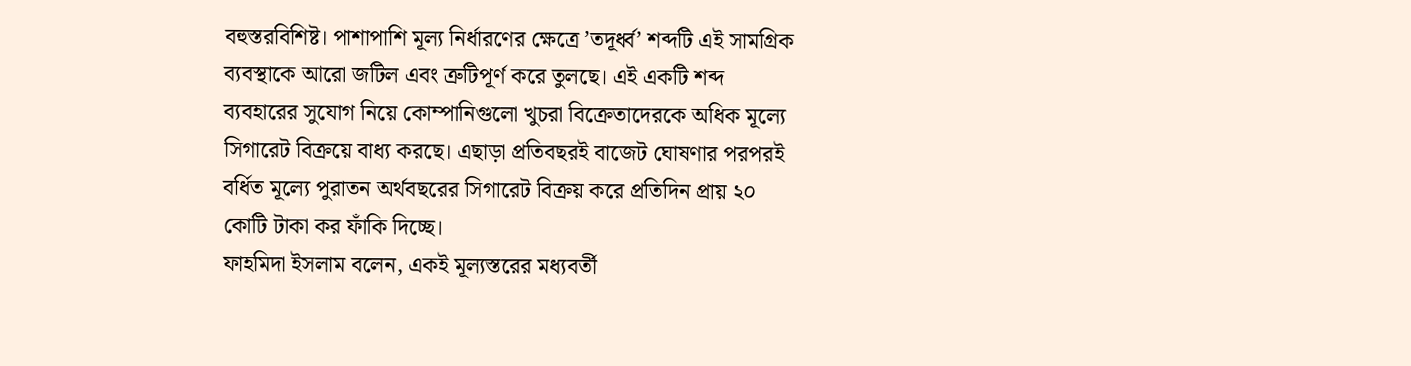বহুস্তরবিশিষ্ট। পাশাপাশি মূল্য নির্ধারণের ক্ষেত্রে ’তদূর্ধ্ব’ শব্দটি এই সামগ্রিক ব্যবস্থাকে আরো জটিল এবং ত্রুটিপূর্ণ করে তুলছে। এই একটি শব্দ ব্যবহারের সুযোগ নিয়ে কোম্পানিগুলো খুচরা বিক্রেতাদেরকে অধিক মূল্যে সিগারেট বিক্রয়ে বাধ্য করছে। এছাড়া প্রতিবছরই বাজেট ঘোষণার পরপরই বর্ধিত মূল্যে পুরাতন অর্থবছরের সিগারেট বিক্রয় করে প্রতিদিন প্রায় ২০ কোটি টাকা কর ফাঁকি দিচ্ছে।
ফাহমিদা ইসলাম বলেন, একই মূল্যস্তরের মধ্যবর্তী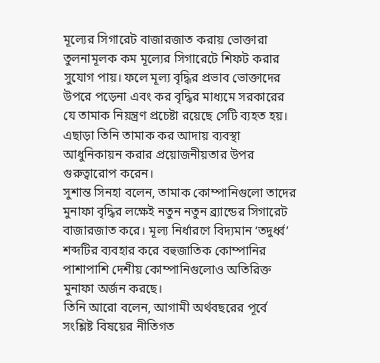মূল্যের সিগারেট বাজারজাত করায় ভোক্তারা তুলনামূলক কম মূল্যের সিগারেটে শিফট করার সুযোগ পায়। ফলে মূল্য বৃদ্ধির প্রভাব ভোক্তাদের উপরে পড়েনা এবং কর বৃদ্ধির মাধ্যমে সরকারের যে তামাক নিয়ন্ত্রণ প্রচেষ্টা রয়েছে সেটি ব্যহত হয়। এছাড়া তিনি তামাক কর আদায় ব্যবস্থা আধুনিকায়ন করার প্রয়োজনীয়তার উপর গুরুত্বারোপ করেন।
সুশান্ত সিনহা বলেন, তামাক কোম্পানিগুলো তাদের মুনাফা বৃদ্ধির লক্ষেই নতুন নতুন ব্র্যান্ডের সিগারেট বাজারজাত করে। মূল্য নির্ধারণে বিদ্যমান ‘তদুর্ধ্ব’ শব্দটির ব্যবহার করে বহুজাতিক কোম্পানির পাশাপাশি দেশীয় কোম্পানিগুলোও অতিরিক্ত মুনাফা অর্জন করছে।
তিনি আরো বলেন, আগামী অর্থবছরের পূর্বে সংশ্লিষ্ট বিষয়ের নীতিগত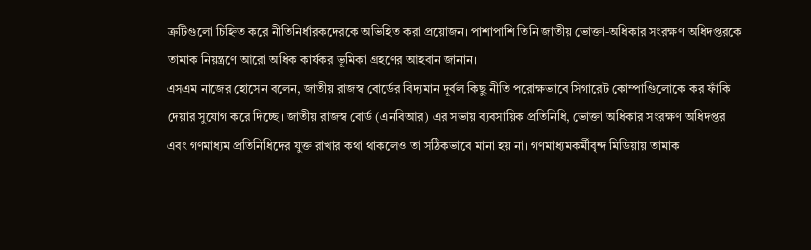ত্রুটিগুলো চিহ্নিত করে নীতিনির্ধারকদেরকে অভিহিত করা প্রয়োজন। পাশাপাশি তিনি জাতীয় ভোক্তা-অধিকার সংরক্ষণ অধিদপ্তরকে তামাক নিয়ন্ত্রণে আরো অধিক কার্যকর ভূমিকা গ্রহণের আহবান জানান।
এসএম নাজের হোসেন বলেন, জাতীয় রাজস্ব বোর্ডের বিদ্যমান দূর্বল কিছু নীতি পরোক্ষভাবে সিগারেট কোম্পাগিুলোকে কর ফাঁকি দেয়ার সুযোগ করে দিচ্ছে। জাতীয় রাজস্ব বোর্ড (এনবিআর) এর সভায় ব্যবসায়িক প্রতিনিধি, ভোক্তা অধিকার সংরক্ষণ অধিদপ্তর এবং গণমাধ্যম প্রতিনিধিদের যুক্ত রাখার কথা থাকলেও তা সঠিকভাবে মানা হয় না। গণমাধ্যমকর্মীবৃন্দ মিডিয়ায় তামাক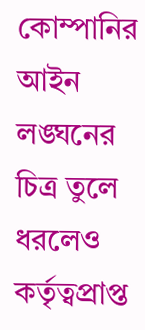কোম্পানির আইন লঙ্ঘনের চিত্র তুলে ধরলেও কর্তৃত্বপ্রাপ্ত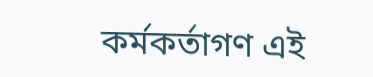কর্মকর্তাগণ এই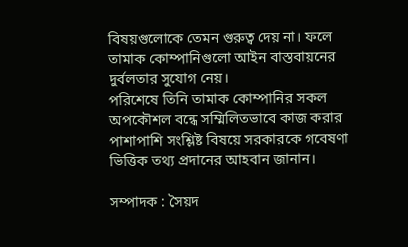বিষয়গুলোকে তেমন গুরুত্ব দেয় না। ফলে তামাক কোম্পানিগুলো আইন বাস্তবায়নের দুর্বলতার সুযোগ নেয়।
পরিশেষে তিনি তামাক কোম্পানির সকল অপকৌশল বন্ধে সম্মিলিতভাবে কাজ করার পাশাপাশি সংশ্লিষ্ট বিষয়ে সরকারকে গবেষণা ভিত্তিক তথ্য প্রদানের আহবান জানান।

সম্পাদক : সৈয়দ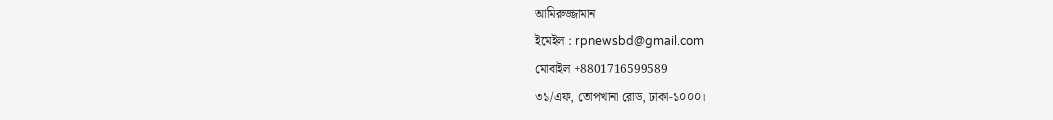আমিরুজ্জামান
ইমেইল : rpnewsbd@gmail.com
মোবাইল +8801716599589
৩১/এফ, তোপখানা রোড, ঢাকা-১০০০।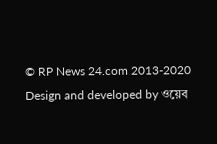© RP News 24.com 2013-2020
Design and developed by ওয়েব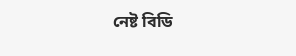নেষ্ট বিডি